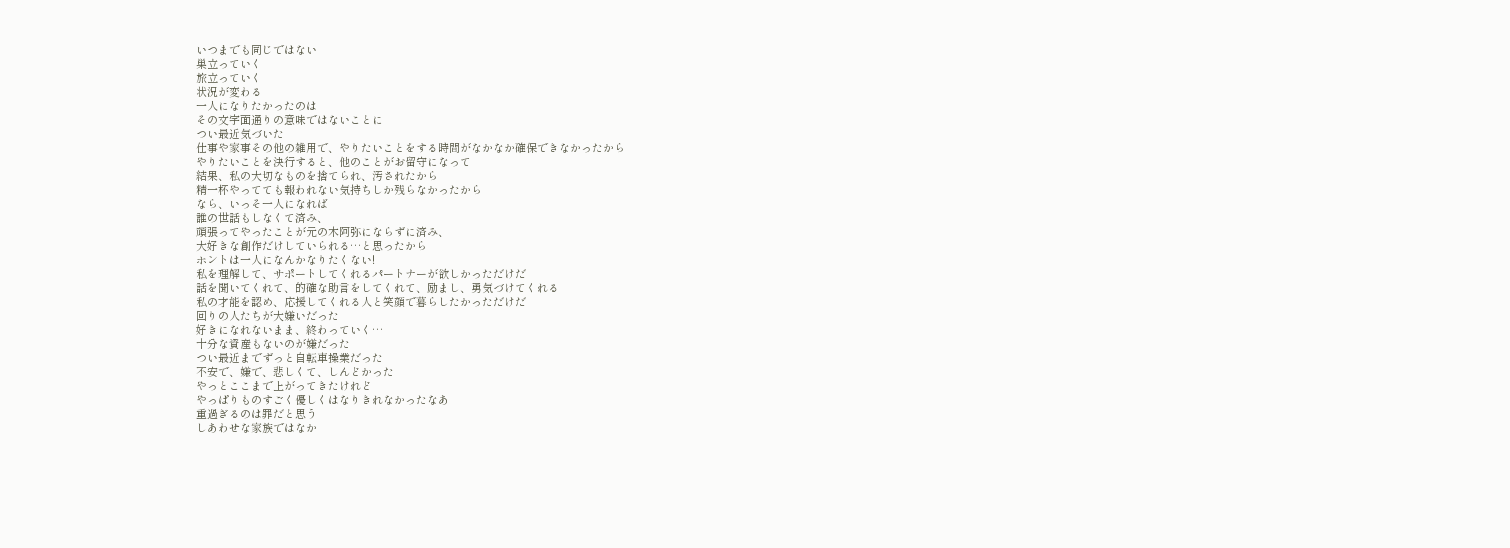いつまでも同じではない
巣立っていく
旅立っていく
状況が変わる
一人になりたかったのは
その文字面通りの意味ではないことに
つい最近気づいた
仕事や家事その他の雑用で、やりたいことをする時間がなかなか確保できなかったから
やりたいことを決行すると、他のことがお留守になって
結果、私の大切なものを捨てられ、汚されたから
精一杯やってても報われない気持ちしか残らなかったから
なら、いっそ一人になれば
誰の世話もしなくて済み、
頑張ってやったことが元の木阿弥にならずに済み、
大好きな創作だけしていられる…と思ったから
ホントは一人になんかなりたくない!
私を理解して、サポートしてくれるパートナーが欲しかっただけだ
話を聞いてくれて、的確な助言をしてくれて、励まし、勇気づけてくれる
私の才能を認め、応援してくれる人と笑顔で暮らしたかっただけだ
回りの人たちが大嫌いだった
好きになれないまま、終わっていく…
十分な資産もないのが嫌だった
つい最近までずっと自転車操業だった
不安で、嫌で、悲しくて、しんどかった
やっとここまで上がってきたけれど
やっぱりものすごく優しくはなりきれなかったなあ
重過ぎるのは罪だと思う
しあわせな家族ではなか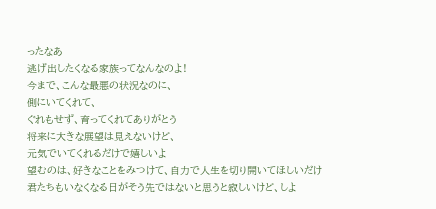ったなあ
逃げ出したくなる家族ってなんなのよ!
今まで、こんな最悪の状況なのに、
側にいてくれて、
ぐれもせず、育ってくれてありがとう
将来に大きな展望は見えないけど、
元気でいてくれるだけで嬉しいよ
望むのは、好きなことをみつけて、自力で人生を切り開いてほしいだけ
君たちもいなくなる日がそう先ではないと思うと寂しいけど、しよ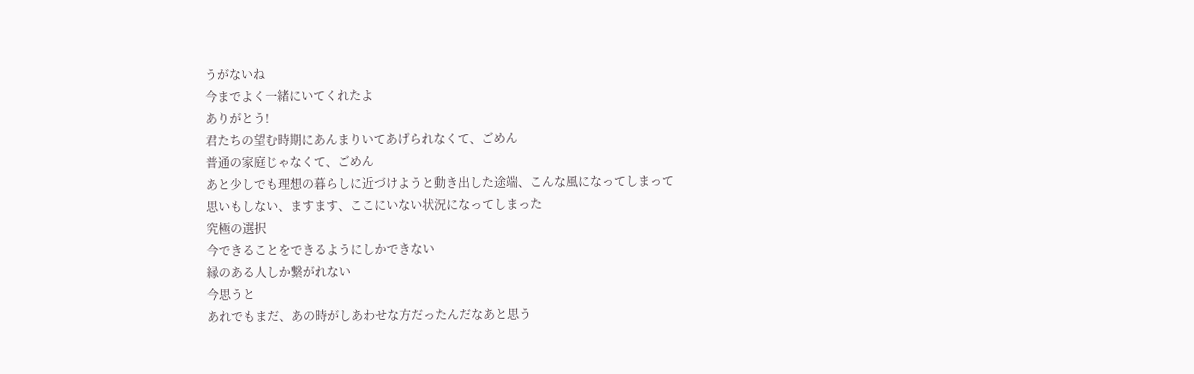うがないね
今までよく一緒にいてくれたよ
ありがとう!
君たちの望む時期にあんまりいてあげられなくて、ごめん
普通の家庭じゃなくて、ごめん
あと少しでも理想の暮らしに近づけようと動き出した途端、こんな風になってしまって
思いもしない、ますます、ここにいない状況になってしまった
究極の選択
今できることをできるようにしかできない
縁のある人しか繋がれない
今思うと
あれでもまだ、あの時がしあわせな方だったんだなあと思う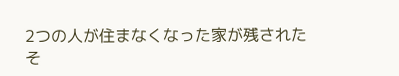2つの人が住まなくなった家が残された
そ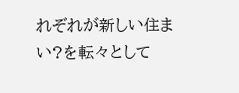れぞれが新しい住まい?を転々として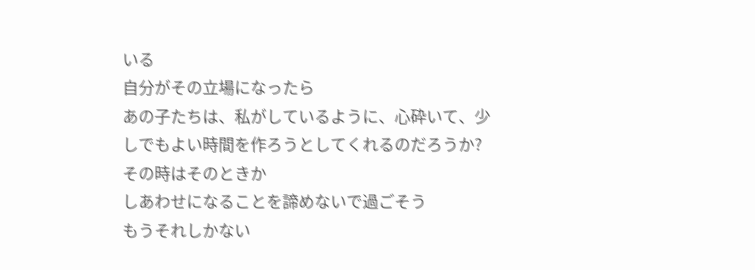いる
自分がその立場になったら
あの子たちは、私がしているように、心砕いて、少しでもよい時間を作ろうとしてくれるのだろうか?
その時はそのときか
しあわせになることを諦めないで過ごそう
もうそれしかない